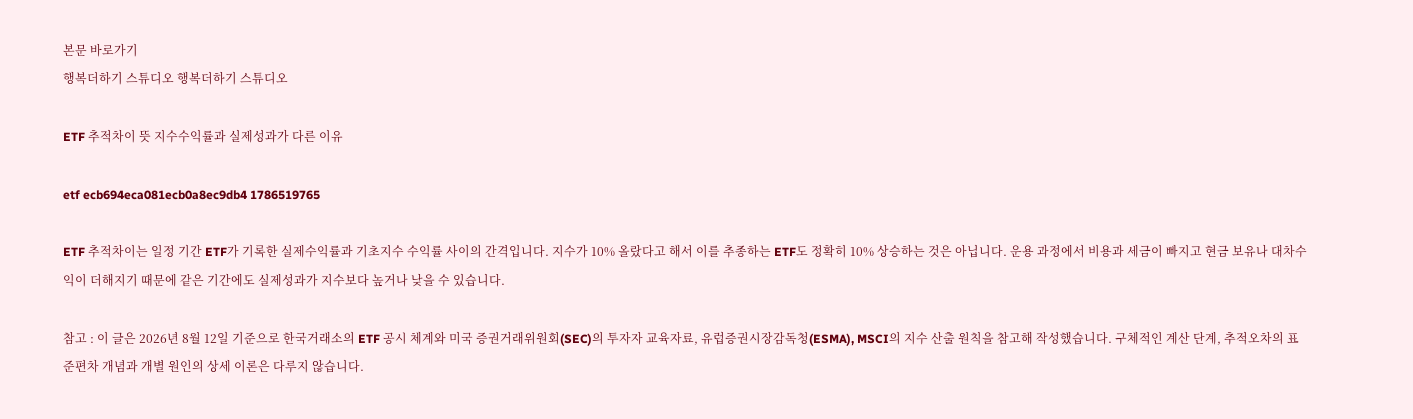본문 바로가기
행복더하기 스튜디오 행복더하기 스튜디오

ETF 추적차이 뜻 지수수익률과 실제성과가 다른 이유

etf ecb694eca081ecb0a8ec9db4 1786519765

ETF 추적차이는 일정 기간 ETF가 기록한 실제수익률과 기초지수 수익률 사이의 간격입니다. 지수가 10% 올랐다고 해서 이를 추종하는 ETF도 정확히 10% 상승하는 것은 아닙니다. 운용 과정에서 비용과 세금이 빠지고 현금 보유나 대차수익이 더해지기 때문에 같은 기간에도 실제성과가 지수보다 높거나 낮을 수 있습니다.

참고 : 이 글은 2026년 8월 12일 기준으로 한국거래소의 ETF 공시 체계와 미국 증권거래위원회(SEC)의 투자자 교육자료, 유럽증권시장감독청(ESMA), MSCI의 지수 산출 원칙을 참고해 작성했습니다. 구체적인 계산 단계, 추적오차의 표준편차 개념과 개별 원인의 상세 이론은 다루지 않습니다.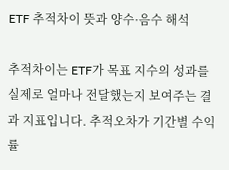ETF 추적차이 뜻과 양수·음수 해석

추적차이는 ETF가 목표 지수의 성과를 실제로 얼마나 전달했는지 보여주는 결과 지표입니다. 추적오차가 기간별 수익률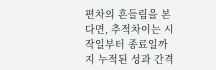편차의 흔들림을 본다면, 추적차이는 시작일부터 종료일까지 누적된 성과 간격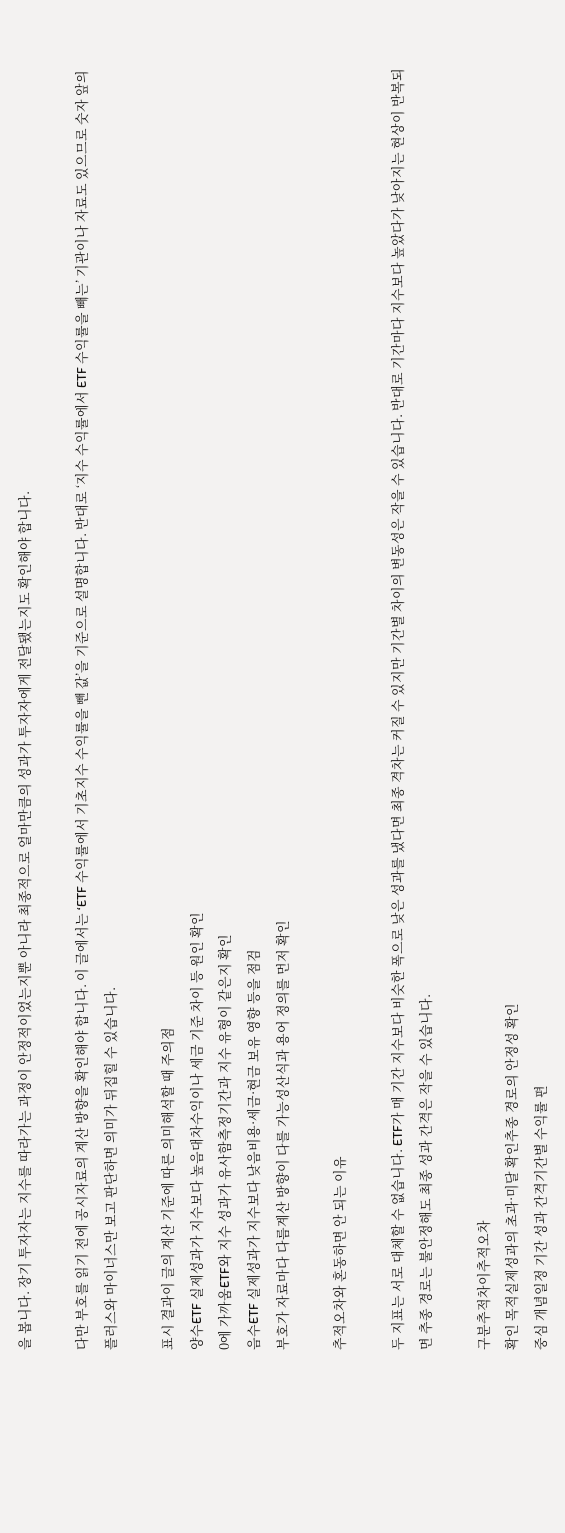을 봅니다. 장기 투자자는 지수를 따라가는 과정이 안정적이었는지뿐 아니라 최종적으로 얼마만큼의 성과가 투자자에게 전달됐는지도 확인해야 합니다.

다만 부호를 읽기 전에 공시자료의 계산 방향을 확인해야 합니다. 이 글에서는 ‘ETF 수익률에서 기초지수 수익률을 뺀 값’을 기준으로 설명합니다. 반대로 ‘지수 수익률에서 ETF 수익률을 빼는’ 기관이나 자료도 있으므로 숫자 앞의 플러스와 마이너스만 보고 판단하면 의미가 뒤집힐 수 있습니다.

표시 결과이 글의 계산 기준에 따른 의미해석할 때 주의점
양수ETF 실제성과가 지수보다 높음대차수익이나 세금 기준 차이 등 원인 확인
0에 가까움ETF와 지수 성과가 유사함측정기간과 지수 유형이 같은지 확인
음수ETF 실제성과가 지수보다 낮음비용·세금·현금 보유 영향 등을 점검
부호가 자료마다 다름계산 방향이 다를 가능성산식과 용어 정의를 먼저 확인

추적오차와 혼동하면 안 되는 이유

두 지표는 서로 대체할 수 없습니다. ETF가 매 기간 지수보다 비슷한 폭으로 낮은 성과를 냈다면 최종 격차는 커질 수 있지만 기간별 차이의 변동성은 작을 수 있습니다. 반대로 기간마다 지수보다 높았다가 낮아지는 현상이 반복되면 추종 경로는 불안정해도 최종 성과 간격은 작을 수 있습니다.

구분추적차이추적오차
확인 목적실제성과의 초과·미달 확인추종 경로의 안정성 확인
중심 개념일정 기간 성과 간격기간별 수익률 편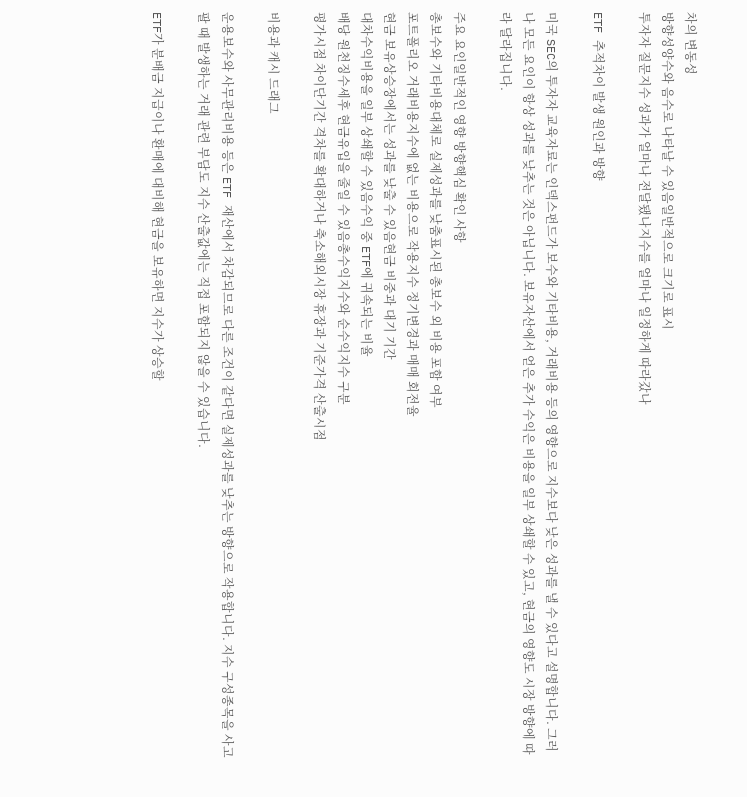차의 변동성
방향성양수와 음수로 나타날 수 있음일반적으로 크기로 표시
투자자 질문지수 성과가 얼마나 전달됐나지수를 얼마나 일정하게 따라갔나

ETF 추적차이 발생 원인과 방향

미국 SEC의 투자자 교육자료는 인덱스펀드가 보수와 기타비용, 거래비용 등의 영향으로 지수보다 낮은 성과를 낼 수 있다고 설명합니다. 그러나 모든 요인이 항상 성과를 낮추는 것은 아닙니다. 보유자산에서 얻은 추가 수익은 비용을 일부 상쇄할 수 있고, 현금의 영향도 시장 방향에 따라 달라집니다.

주요 요인일반적인 영향 방향핵심 확인 사항
총보수와 기타비용대체로 실제성과를 낮춤표시된 총보수 외 비용 포함 여부
포트폴리오 거래비용지수에 없는 비용으로 작용지수 정기변경과 매매 회전율
현금 보유상승장에서는 성과를 낮출 수 있음현금 비중과 대기 기간
대차수익비용을 일부 상쇄할 수 있음수익 중 ETF에 귀속되는 비율
배당 원천징수세후 현금유입을 줄일 수 있음총수익지수와 순수익지수 구분
평가시점 차이단기간 격차를 확대하거나 축소해외시장 휴장과 기준가격 산출시점

비용과 캐시 드래그

운용보수와 사무관리비용 등은 ETF 재산에서 차감되므로 다른 조건이 같다면 실제성과를 낮추는 방향으로 작용합니다. 지수 구성종목을 사고팔 때 발생하는 거래 관련 부담도 지수 산출값에는 직접 포함되지 않을 수 있습니다.

ETF가 분배금 지급이나 환매에 대비해 현금을 보유하면 지수가 상승할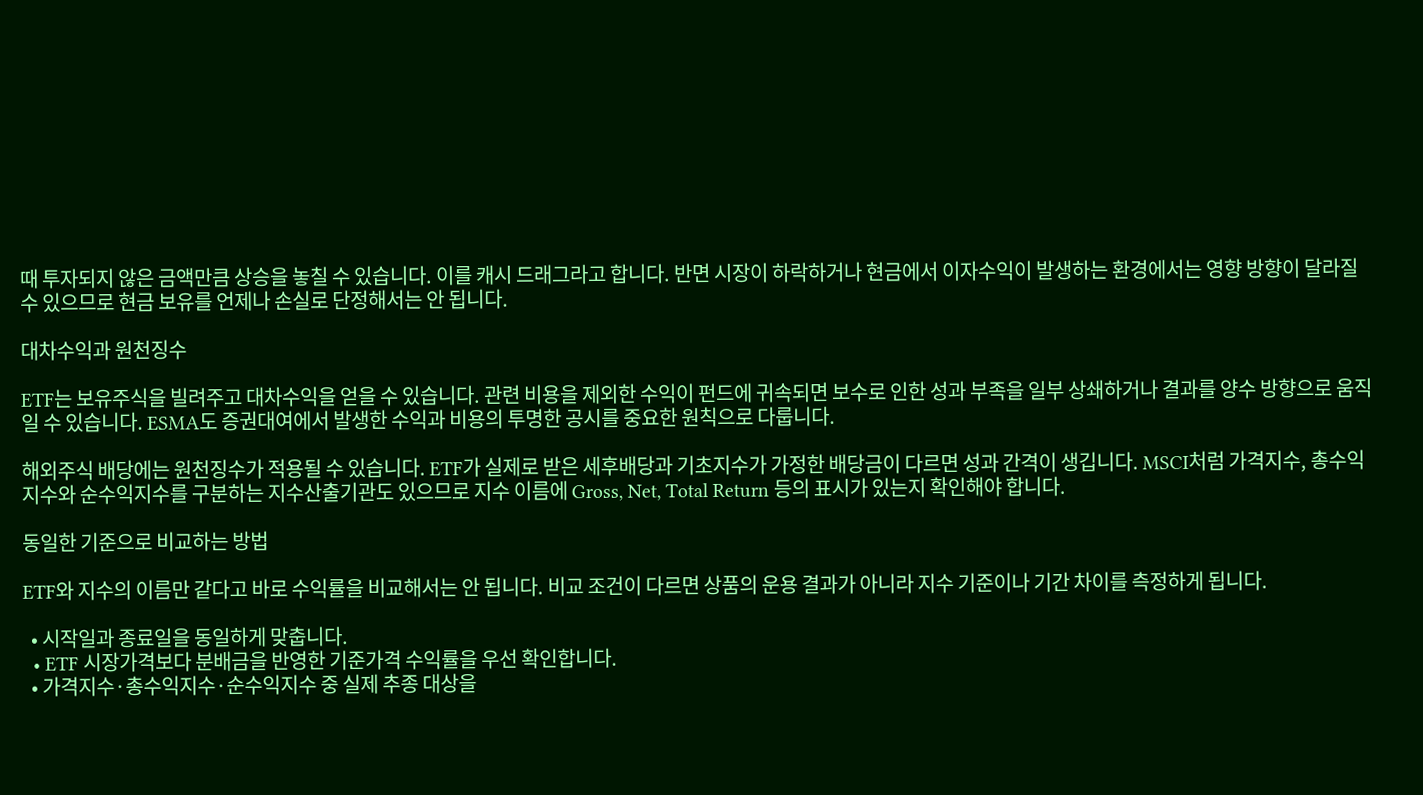때 투자되지 않은 금액만큼 상승을 놓칠 수 있습니다. 이를 캐시 드래그라고 합니다. 반면 시장이 하락하거나 현금에서 이자수익이 발생하는 환경에서는 영향 방향이 달라질 수 있으므로 현금 보유를 언제나 손실로 단정해서는 안 됩니다.

대차수익과 원천징수

ETF는 보유주식을 빌려주고 대차수익을 얻을 수 있습니다. 관련 비용을 제외한 수익이 펀드에 귀속되면 보수로 인한 성과 부족을 일부 상쇄하거나 결과를 양수 방향으로 움직일 수 있습니다. ESMA도 증권대여에서 발생한 수익과 비용의 투명한 공시를 중요한 원칙으로 다룹니다.

해외주식 배당에는 원천징수가 적용될 수 있습니다. ETF가 실제로 받은 세후배당과 기초지수가 가정한 배당금이 다르면 성과 간격이 생깁니다. MSCI처럼 가격지수, 총수익지수와 순수익지수를 구분하는 지수산출기관도 있으므로 지수 이름에 Gross, Net, Total Return 등의 표시가 있는지 확인해야 합니다.

동일한 기준으로 비교하는 방법

ETF와 지수의 이름만 같다고 바로 수익률을 비교해서는 안 됩니다. 비교 조건이 다르면 상품의 운용 결과가 아니라 지수 기준이나 기간 차이를 측정하게 됩니다.

  • 시작일과 종료일을 동일하게 맞춥니다.
  • ETF 시장가격보다 분배금을 반영한 기준가격 수익률을 우선 확인합니다.
  • 가격지수·총수익지수·순수익지수 중 실제 추종 대상을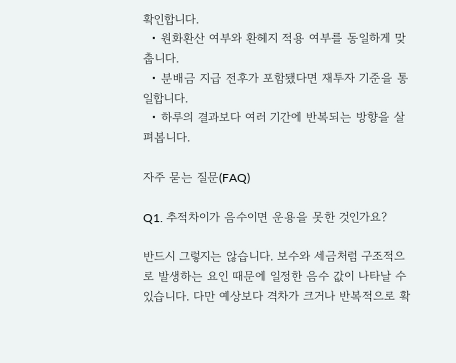확인합니다.
  • 원화환산 여부와 환헤지 적용 여부를 동일하게 맞춥니다.
  • 분배금 지급 전후가 포함됐다면 재투자 기준을 통일합니다.
  • 하루의 결과보다 여러 기간에 반복되는 방향을 살펴봅니다.

자주 묻는 질문(FAQ)

Q1. 추적차이가 음수이면 운용을 못한 것인가요?

반드시 그렇지는 않습니다. 보수와 세금처럼 구조적으로 발생하는 요인 때문에 일정한 음수 값이 나타날 수 있습니다. 다만 예상보다 격차가 크거나 반복적으로 확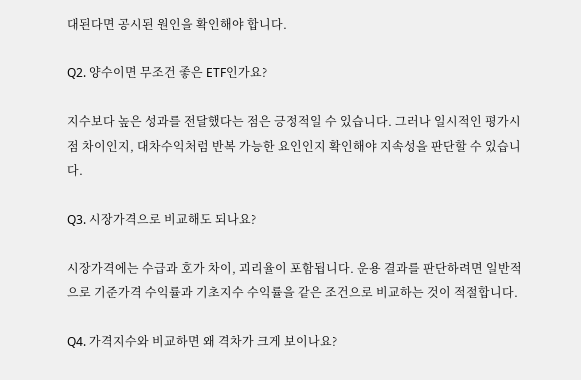대된다면 공시된 원인을 확인해야 합니다.

Q2. 양수이면 무조건 좋은 ETF인가요?

지수보다 높은 성과를 전달했다는 점은 긍정적일 수 있습니다. 그러나 일시적인 평가시점 차이인지, 대차수익처럼 반복 가능한 요인인지 확인해야 지속성을 판단할 수 있습니다.

Q3. 시장가격으로 비교해도 되나요?

시장가격에는 수급과 호가 차이, 괴리율이 포함됩니다. 운용 결과를 판단하려면 일반적으로 기준가격 수익률과 기초지수 수익률을 같은 조건으로 비교하는 것이 적절합니다.

Q4. 가격지수와 비교하면 왜 격차가 크게 보이나요?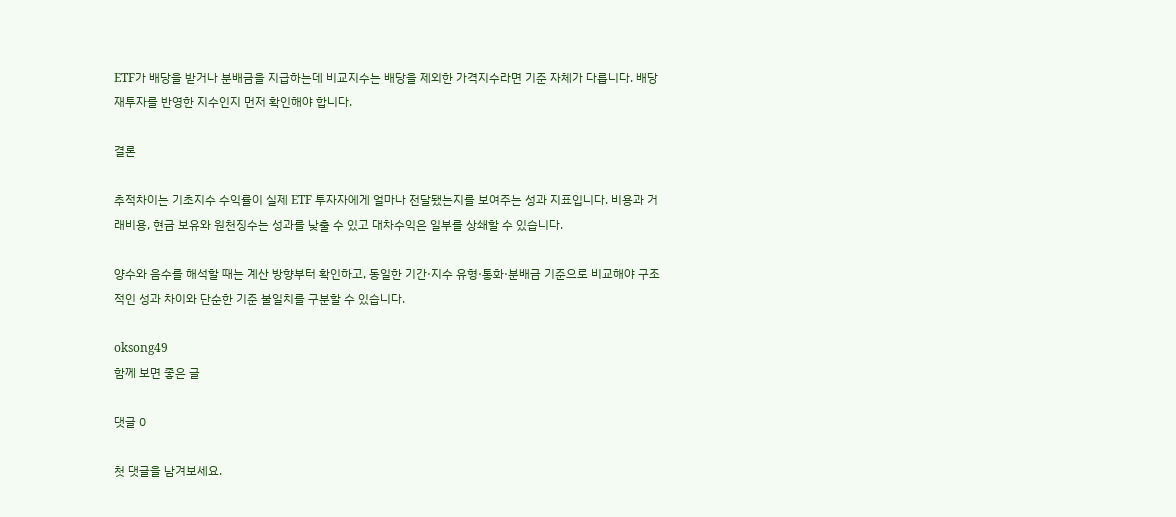ETF가 배당을 받거나 분배금을 지급하는데 비교지수는 배당을 제외한 가격지수라면 기준 자체가 다릅니다. 배당 재투자를 반영한 지수인지 먼저 확인해야 합니다.

결론

추적차이는 기초지수 수익률이 실제 ETF 투자자에게 얼마나 전달됐는지를 보여주는 성과 지표입니다. 비용과 거래비용, 현금 보유와 원천징수는 성과를 낮출 수 있고 대차수익은 일부를 상쇄할 수 있습니다.

양수와 음수를 해석할 때는 계산 방향부터 확인하고, 동일한 기간·지수 유형·통화·분배금 기준으로 비교해야 구조적인 성과 차이와 단순한 기준 불일치를 구분할 수 있습니다.

oksong49
함께 보면 좋은 글

댓글 0

첫 댓글을 남겨보세요.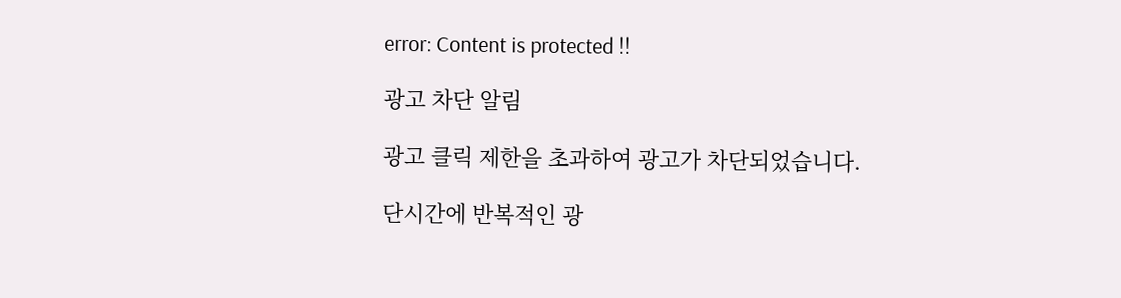error: Content is protected !!

광고 차단 알림

광고 클릭 제한을 초과하여 광고가 차단되었습니다.

단시간에 반복적인 광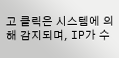고 클릭은 시스템에 의해 감지되며, IP가 수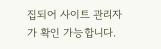집되어 사이트 관리자가 확인 가능합니다.